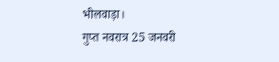भीलवाड़ा।
गुप्त नवरात्र 25 जनवरी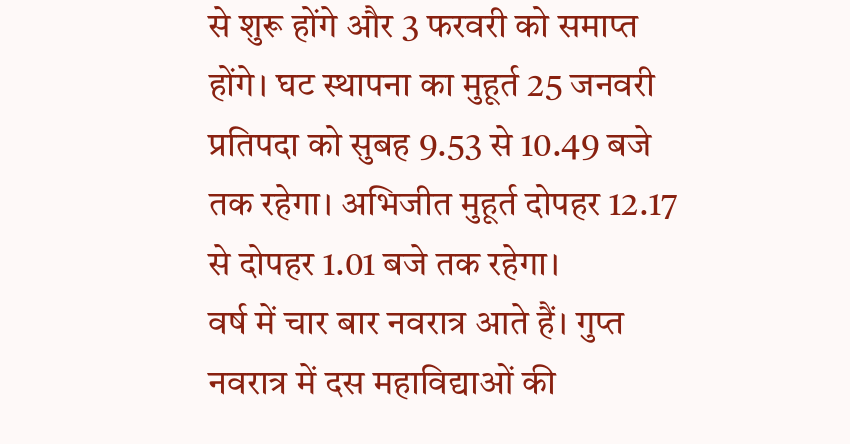से शुरू होंगे और 3 फरवरी को समाप्त होंगे। घट स्थापना का मुहूर्त 25 जनवरी प्रतिपदा को सुबह 9.53 से 10.49 बजे तक रहेगा। अभिजीत मुहूर्त दोपहर 12.17 से दोपहर 1.01 बजे तक रहेगा।
वर्ष में चार बार नवरात्र आते हैं। गुप्त नवरात्र में दस महाविद्याओं की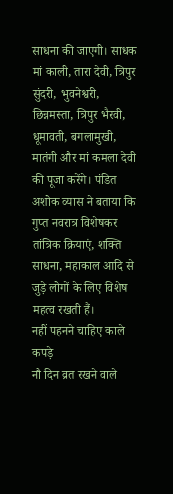साधना की जाएगी। साधक मां काली, तारा देवी, त्रिपुर सुंदरी, भुवनेश्वरी, छिन्नमस्ता, त्रिपुर भैरवी, धूमावती, बगलामुखी, मातंगी और मां कमला देवी की पूजा करेंगे। पंडित अशोक व्यास ने बताया कि गुप्त नवरात्र विशेषकर तांत्रिक क्रियाएं, शक्ति साधना, महाकाल आदि से जुड़े लोगों के लिए विशेष महत्व रखती हैं।
नहीं पहनने चाहिए काले कपड़े
नौ दिन व्रत रखने वाले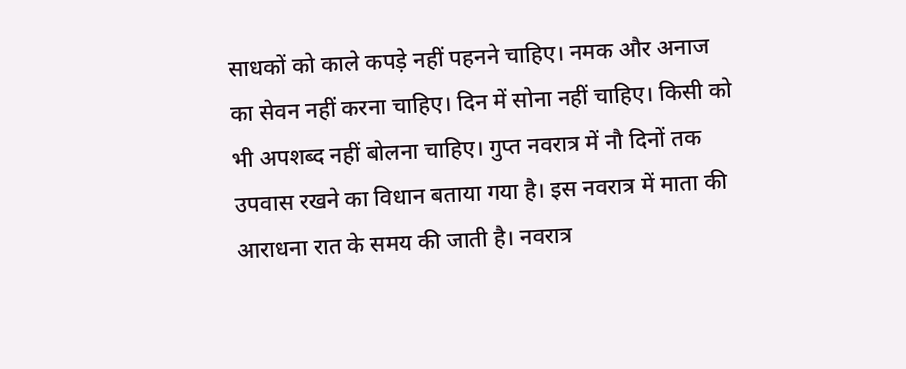साधकों को काले कपड़े नहीं पहनने चाहिए। नमक और अनाज का सेवन नहीं करना चाहिए। दिन में सोना नहीं चाहिए। किसी को भी अपशब्द नहीं बोलना चाहिए। गुप्त नवरात्र में नौ दिनों तक उपवास रखने का विधान बताया गया है। इस नवरात्र में माता की आराधना रात के समय की जाती है। नवरात्र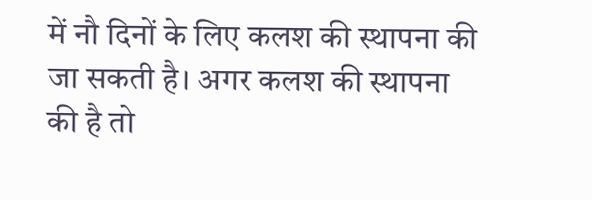में नौ दिनों के लिए कलश की स्थापना की जा सकती है। अगर कलश की स्थापना की है तो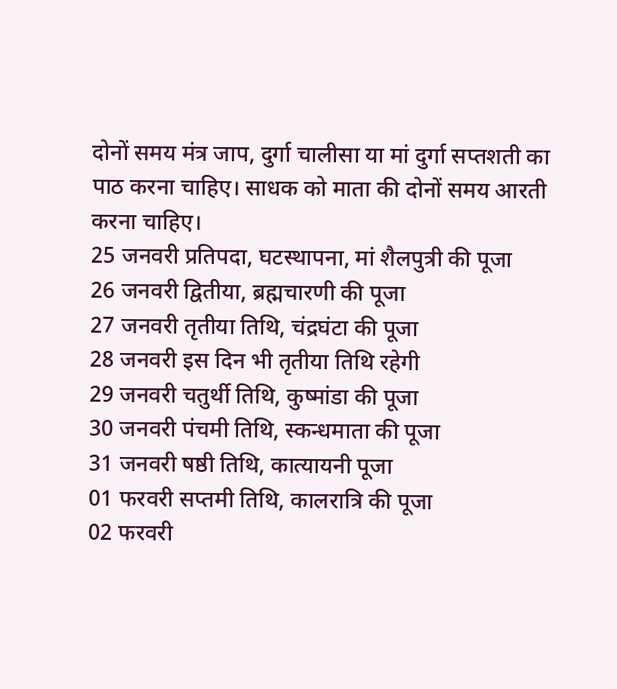दोनों समय मंत्र जाप, दुर्गा चालीसा या मां दुर्गा सप्तशती का पाठ करना चाहिए। साधक को माता की दोनों समय आरती करना चाहिए।
25 जनवरी प्रतिपदा, घटस्थापना, मां शैलपुत्री की पूजा
26 जनवरी द्वितीया, ब्रह्मचारणी की पूजा
27 जनवरी तृतीया तिथि, चंद्रघंटा की पूजा
28 जनवरी इस दिन भी तृतीया तिथि रहेगी
29 जनवरी चतुर्थी तिथि, कुष्मांडा की पूजा
30 जनवरी पंचमी तिथि, स्कन्धमाता की पूजा
31 जनवरी षष्ठी तिथि, कात्यायनी पूजा
01 फरवरी सप्तमी तिथि, कालरात्रि की पूजा
02 फरवरी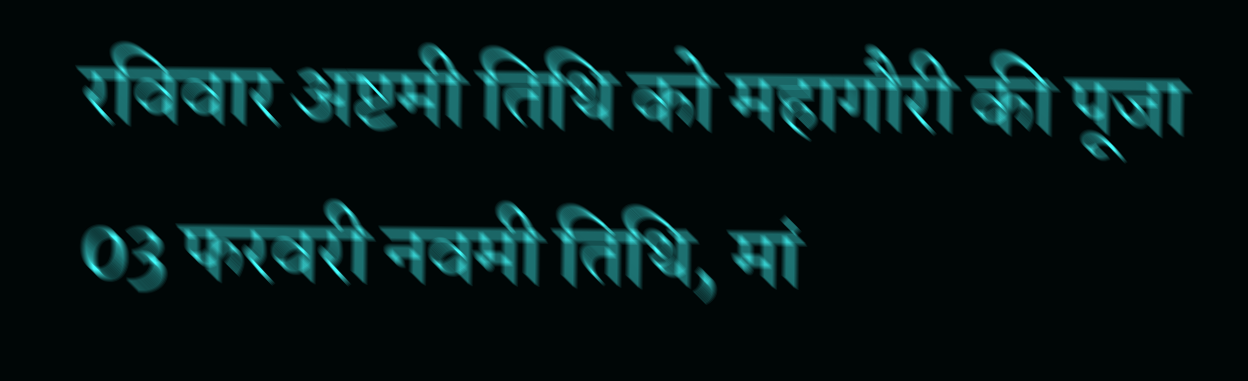रविवार अष्टमी तिथि को महागौरी की पूजा
03 फरवरी नवमी तिथि, मां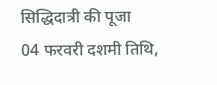सिद्धिदात्री की पूजा
04 फरवरी दशमी तिथि,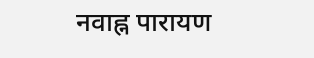नवाह्न पारायण